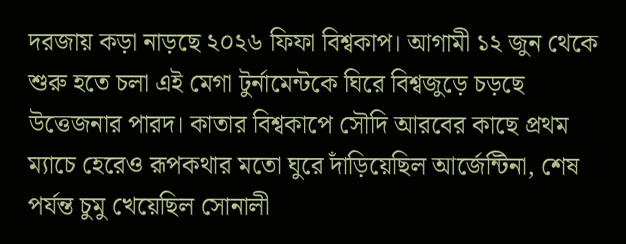দরজায় কড়া নাড়ছে ২০২৬ ফিফা বিশ্বকাপ। আগামী ১২ জুন থেকে শুরু হতে চলা এই মেগা টুর্নামেন্টকে ঘিরে বিশ্বজুড়ে চড়ছে উত্তেজনার পারদ। কাতার বিশ্বকাপে সৌদি আরবের কাছে প্রথম ম্যাচে হেরেও রূপকথার মতো ঘুরে দাঁড়িয়েছিল আর্জেন্টিনা, শেষ পর্যন্ত চুমু খেয়েছিল সোনালী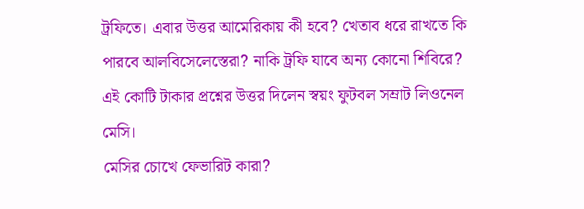ট্রফিতে। এবার উত্তর আমেরিকায় কী হবে? খেতাব ধরে রাখতে কি পারবে আলবিসেলেস্তেরা? নাকি ট্রফি যাবে অন্য কোনো শিবিরে? এই কোটি টাকার প্রশ্নের উত্তর দিলেন স্বয়ং ফুটবল সম্রাট লিওনেল মেসি।
মেসির চোখে ফেভারিট কারা?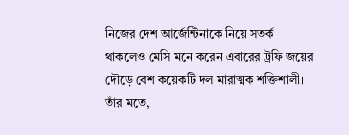নিজের দেশ আর্জেন্টিনাকে নিয়ে সতর্ক থাকলেও মেসি মনে করেন এবারের ট্রফি জয়ের দৌড়ে বেশ কয়েকটি দল মারাত্মক শক্তিশালী। তাঁর মতে,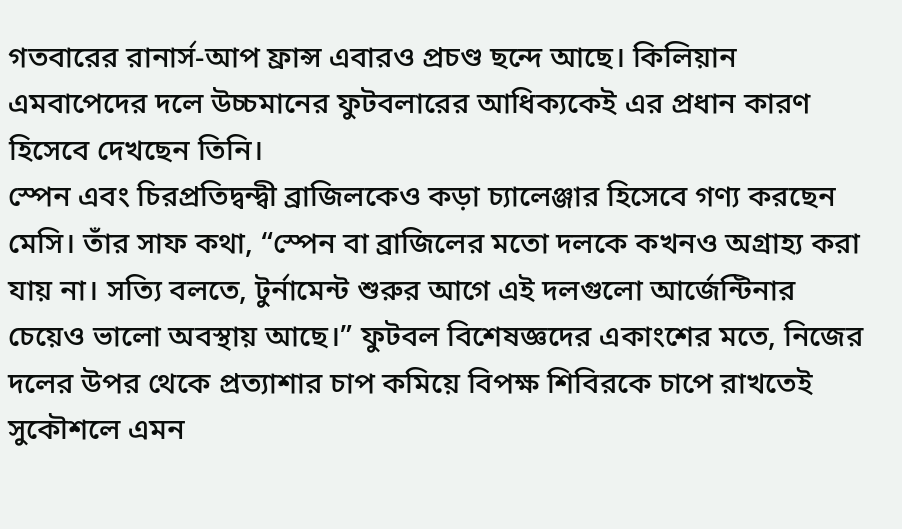গতবারের রানার্স-আপ ফ্রান্স এবারও প্রচণ্ড ছন্দে আছে। কিলিয়ান এমবাপেদের দলে উচ্চমানের ফুটবলারের আধিক্যকেই এর প্রধান কারণ হিসেবে দেখছেন তিনি।
স্পেন এবং চিরপ্রতিদ্বন্দ্বী ব্রাজিলকেও কড়া চ্যালেঞ্জার হিসেবে গণ্য করছেন মেসি। তাঁর সাফ কথা, “স্পেন বা ব্রাজিলের মতো দলকে কখনও অগ্রাহ্য করা যায় না। সত্যি বলতে, টুর্নামেন্ট শুরুর আগে এই দলগুলো আর্জেন্টিনার চেয়েও ভালো অবস্থায় আছে।” ফুটবল বিশেষজ্ঞদের একাংশের মতে, নিজের দলের উপর থেকে প্রত্যাশার চাপ কমিয়ে বিপক্ষ শিবিরকে চাপে রাখতেই সুকৌশলে এমন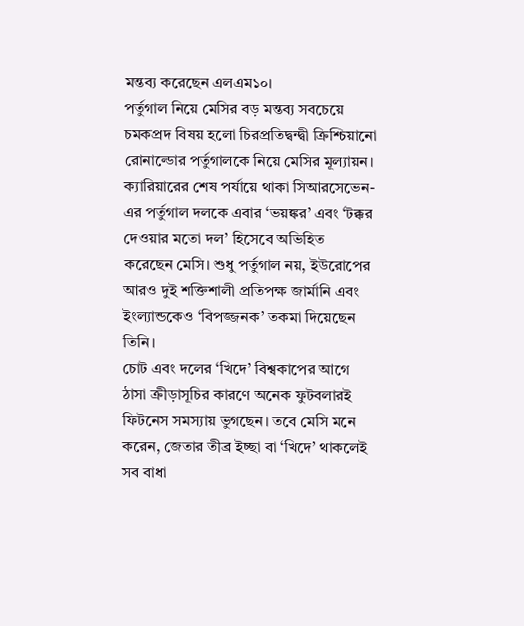মন্তব্য করেছেন এলএম১০।
পর্তুগাল নিয়ে মেসির বড় মন্তব্য সবচেয়ে চমকপ্রদ বিষয় হলো চিরপ্রতিদ্বন্দ্বী ক্রিশ্চিয়ানো রোনাল্ডোর পর্তুগালকে নিয়ে মেসির মূল্যায়ন। ক্যারিয়ারের শেষ পর্যায়ে থাকা সিআরসেভেন-এর পর্তুগাল দলকে এবার ‘ভয়ঙ্কর’ এবং ‘টক্কর দেওয়ার মতো দল’ হিসেবে অভিহিত করেছেন মেসি। শুধু পর্তুগাল নয়, ইউরোপের আরও দুই শক্তিশালী প্রতিপক্ষ জার্মানি এবং ইংল্যান্ডকেও ‘বিপজ্জনক’ তকমা দিয়েছেন তিনি।
চোট এবং দলের ‘খিদে’ বিশ্বকাপের আগে ঠাসা ক্রীড়াসূচির কারণে অনেক ফুটবলারই ফিটনেস সমস্যায় ভুগছেন। তবে মেসি মনে করেন, জেতার তীব্র ইচ্ছা বা ‘খিদে’ থাকলেই সব বাধা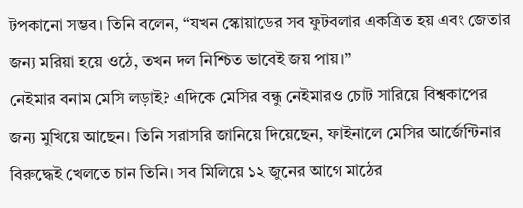টপকানো সম্ভব। তিনি বলেন, “যখন স্কোয়াডের সব ফুটবলার একত্রিত হয় এবং জেতার জন্য মরিয়া হয়ে ওঠে, তখন দল নিশ্চিত ভাবেই জয় পায়।”
নেইমার বনাম মেসি লড়াই? এদিকে মেসির বন্ধু নেইমারও চোট সারিয়ে বিশ্বকাপের জন্য মুখিয়ে আছেন। তিনি সরাসরি জানিয়ে দিয়েছেন, ফাইনালে মেসির আর্জেন্টিনার বিরুদ্ধেই খেলতে চান তিনি। সব মিলিয়ে ১২ জুনের আগে মাঠের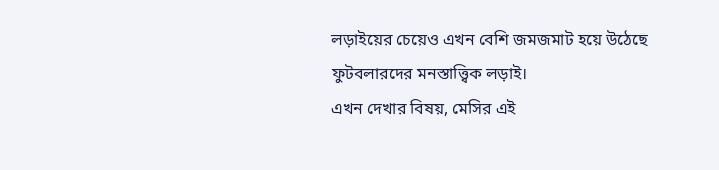লড়াইয়ের চেয়েও এখন বেশি জমজমাট হয়ে উঠেছে ফুটবলারদের মনস্তাত্ত্বিক লড়াই।
এখন দেখার বিষয়, মেসির এই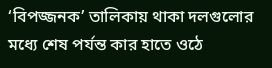‘বিপজ্জনক’ তালিকায় থাকা দলগুলোর মধ্যে শেষ পর্যন্ত কার হাতে ওঠে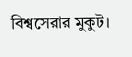বিশ্বসেরার মুকুট।